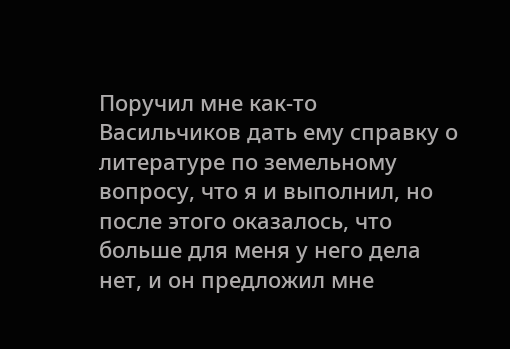Поручил мне как-то Васильчиков дать ему справку о литературе по земельному вопросу, что я и выполнил, но после этого оказалось, что больше для меня у него дела нет, и он предложил мне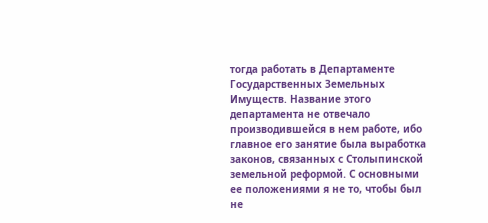тогда работать в Департаменте Государственных Земельных Имуществ. Название этого департамента не отвечало производившейся в нем работе, ибо главное его занятие была выработка законов, связанных с Столыпинской земельной реформой. С основными ее положениями я не то, чтобы был не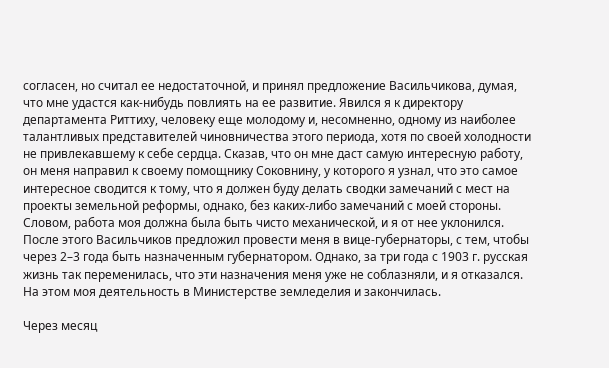согласен, но считал ее недостаточной, и принял предложение Васильчикова, думая, что мне удастся как-нибудь повлиять на ее развитие. Явился я к директору департамента Риттиху, человеку еще молодому и, несомненно, одному из наиболее талантливых представителей чиновничества этого периода, хотя по своей холодности не привлекавшему к себе сердца. Сказав, что он мне даст самую интересную работу, он меня направил к своему помощнику Соковнину, у которого я узнал, что это самое интересное сводится к тому, что я должен буду делать сводки замечаний с мест на проекты земельной реформы, однако, без каких-либо замечаний с моей стороны. Словом, работа моя должна была быть чисто механической, и я от нее уклонился. После этого Васильчиков предложил провести меня в вице-губернаторы, с тем, чтобы через 2–3 года быть назначенным губернатором. Однако, за три года с 1903 г. русская жизнь так переменилась, что эти назначения меня уже не соблазняли, и я отказался. На этом моя деятельность в Министерстве земледелия и закончилась.

Через месяц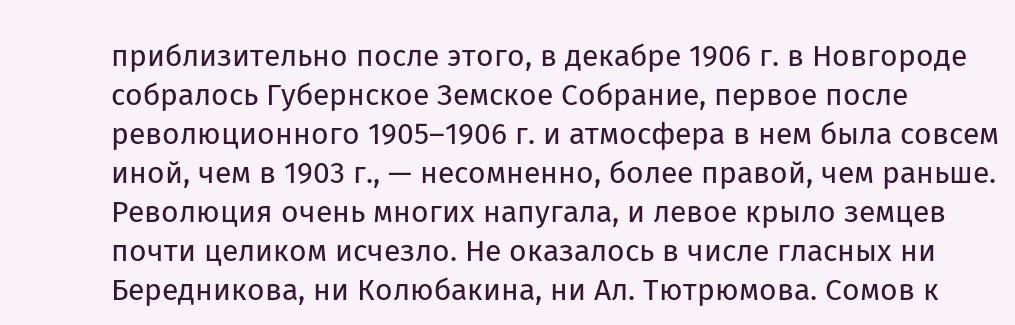приблизительно после этого, в декабре 1906 г. в Новгороде собралось Губернское Земское Собрание, первое после революционного 1905–1906 г. и атмосфера в нем была совсем иной, чем в 1903 г., — несомненно, более правой, чем раньше. Революция очень многих напугала, и левое крыло земцев почти целиком исчезло. Не оказалось в числе гласных ни Бередникова, ни Колюбакина, ни Ал. Тютрюмова. Сомов к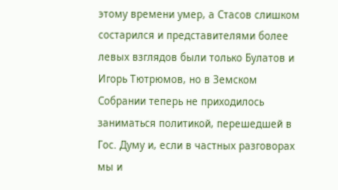этому времени умер, а Стасов слишком состарился и представителями более левых взглядов были только Булатов и Игорь Тютрюмов, но в Земском Собрании теперь не приходилось заниматься политикой, перешедшей в Гос. Думу и, если в частных разговорах мы и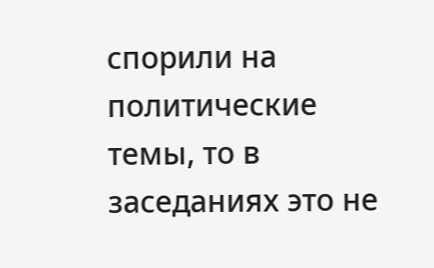спорили на политические темы, то в заседаниях это не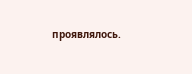проявлялось.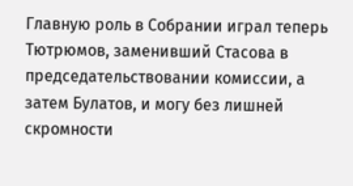Главную роль в Собрании играл теперь Тютрюмов, заменивший Стасова в председательствовании комиссии, а затем Булатов, и могу без лишней скромности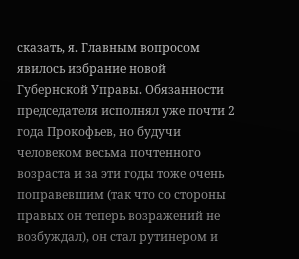сказать, я. Главным вопросом явилось избрание новой Губернской Управы. Обязанности председателя исполнял уже почти 2 года Прокофьев, но будучи человеком весьма почтенного возраста и за эти годы тоже очень поправевшим (так что со стороны правых он теперь возражений не возбуждал), он стал рутинером и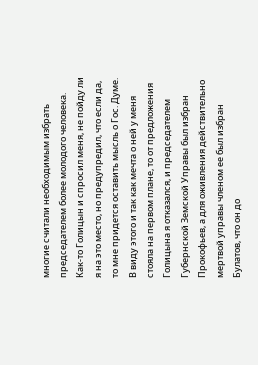многие считали необходимым избрать председателем более молодого человека. Как-то Голицын и спросил меня, не пойду ли я на это место, но предупредил, что если да, то мне придется оставить мысль о Гос. Думе. В виду этого и так как мечта о ней у меня стояла на первом плане, то от предложения Голицына я отказался, и председателем Губернской Земской Управы был избран Прокофьев, а для оживления действительно мертвой управы членом ее был избран Булатов, что он до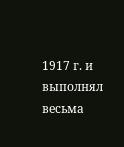1917 г. и выполнял весьма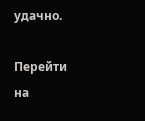удачно.

Перейти на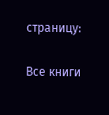страницу:

Все книги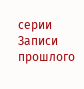серии Записи прошлого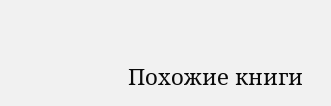Похожие книги